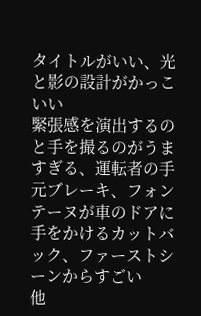タイトルがいい、光と影の設計がかっこいい
緊張感を演出するのと手を撮るのがうますぎる、運転者の手元ブレーキ、フォンテーヌが車のドアに手をかけるカットバック、ファーストシーンからすごい
他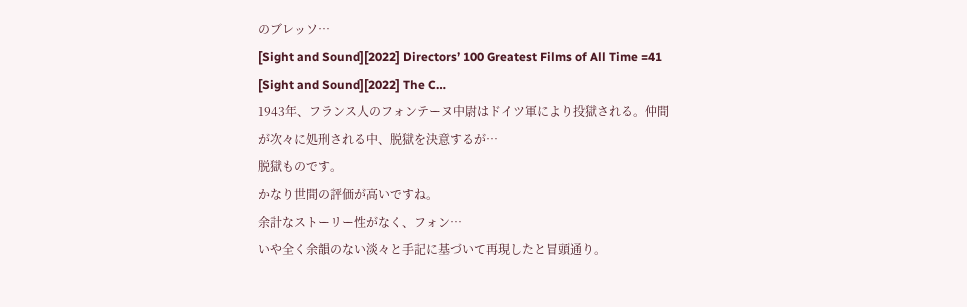のブレッソ…
[Sight and Sound][2022] Directors’ 100 Greatest Films of All Time =41
[Sight and Sound][2022] The C…
1943年、フランス人のフォンテーヌ中尉はドイツ軍により投獄される。仲間が次々に処刑される中、脱獄を決意するが…
脱獄ものです。
かなり世間の評価が高いですね。
余計なストーリー性がなく、フォン…
いや全く余韻のない淡々と手記に基づいて再現したと冒頭通り。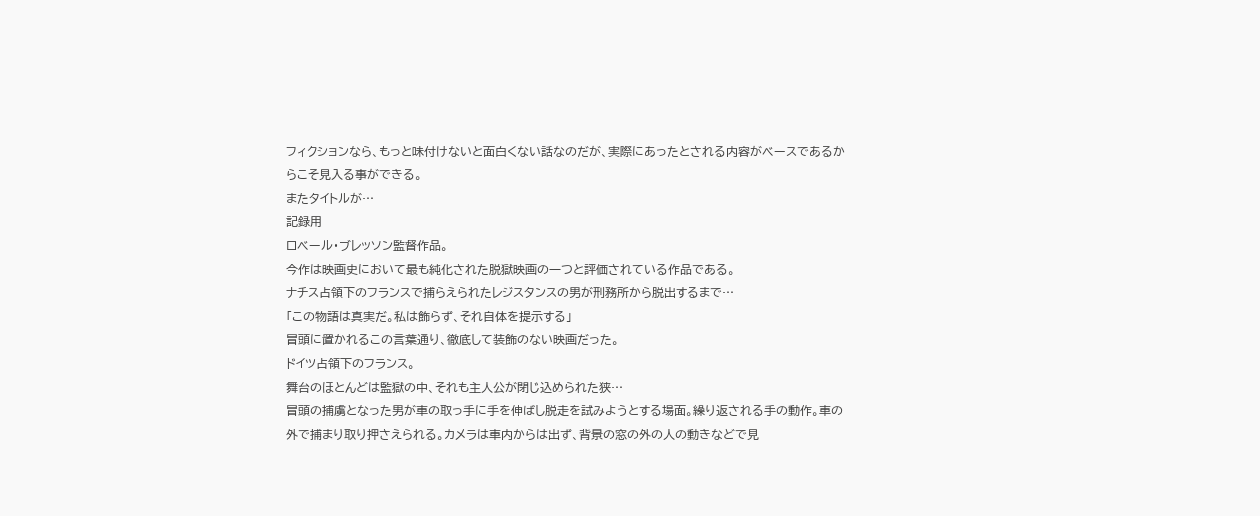フィクションなら、もっと味付けないと面白くない話なのだが、実際にあったとされる内容がベースであるからこそ見入る事ができる。
またタイトルが…
記録用
ロベール・ブレッソン監督作品。
今作は映画史において最も純化された脱獄映画の一つと評価されている作品である。
ナチス占領下のフランスで捕らえられたレジスタンスの男が刑務所から脱出するまで…
「この物語は真実だ。私は飾らず、それ自体を提示する」
冒頭に置かれるこの言葉通り、徹底して装飾のない映画だった。
ドイツ占領下のフランス。
舞台のほとんどは監獄の中、それも主人公が閉じ込められた狭…
冒頭の捕虜となった男が車の取っ手に手を伸ばし脱走を試みようとする場面。繰り返される手の動作。車の外で捕まり取り押さえられる。カメラは車内からは出ず、背景の窓の外の人の動きなどで見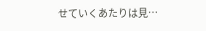せていくあたりは見…